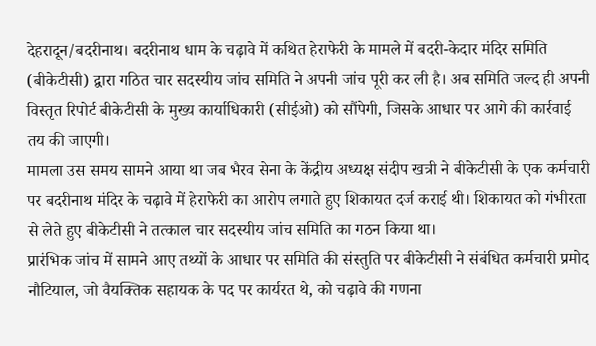देहरादून/बदरीनाथ। बदरीनाथ धाम के चढ़ावे में कथित हेराफेरी के मामले में बदरी-केदार मंदिर समिति (बीकेटीसी) द्वारा गठित चार सदस्यीय जांच समिति ने अपनी जांच पूरी कर ली है। अब समिति जल्द ही अपनी विस्तृत रिपोर्ट बीकेटीसी के मुख्य कार्याधिकारी (सीईओ) को सौंपेगी, जिसके आधार पर आगे की कार्रवाई तय की जाएगी।
मामला उस समय सामने आया था जब भैरव सेना के केंद्रीय अध्यक्ष संदीप खत्री ने बीकेटीसी के एक कर्मचारी पर बदरीनाथ मंदिर के चढ़ावे में हेराफेरी का आरोप लगाते हुए शिकायत दर्ज कराई थी। शिकायत को गंभीरता से लेते हुए बीकेटीसी ने तत्काल चार सदस्यीय जांच समिति का गठन किया था।
प्रारंभिक जांच में सामने आए तथ्यों के आधार पर समिति की संस्तुति पर बीकेटीसी ने संबंधित कर्मचारी प्रमोद नौटियाल, जो वैयक्तिक सहायक के पद पर कार्यरत थे, को चढ़ावे की गणना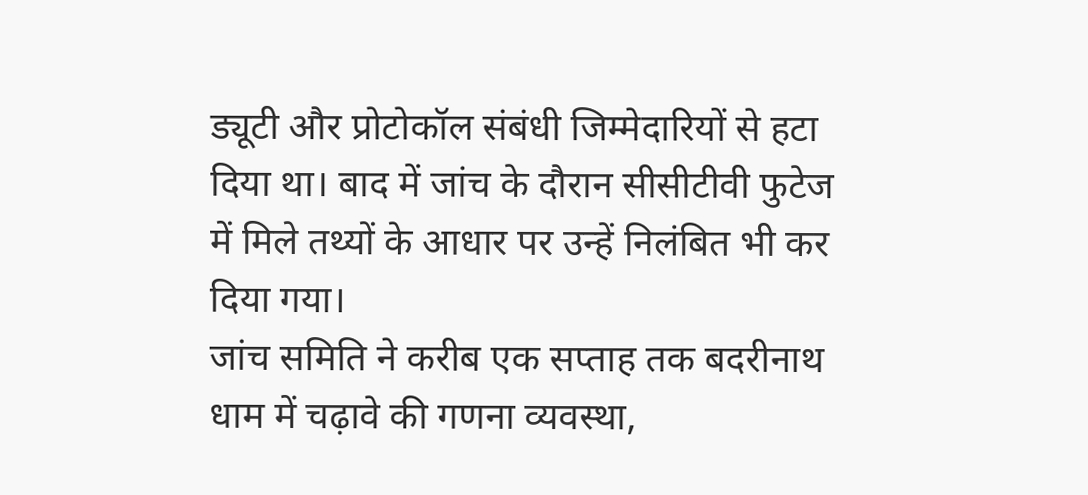ड्यूटी और प्रोटोकॉल संबंधी जिम्मेदारियों से हटा दिया था। बाद में जांच के दौरान सीसीटीवी फुटेज में मिले तथ्यों के आधार पर उन्हें निलंबित भी कर दिया गया।
जांच समिति ने करीब एक सप्ताह तक बदरीनाथ धाम में चढ़ावे की गणना व्यवस्था,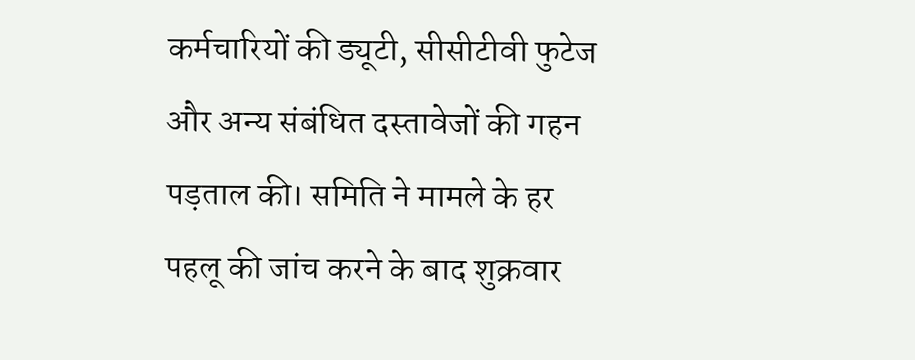कर्मचारियों की ड्यूटी, सीसीटीवी फुटेज और अन्य संबंधित दस्तावेजों की गहन पड़ताल की। समिति ने मामले के हर पहलू की जांच करने के बाद शुक्रवार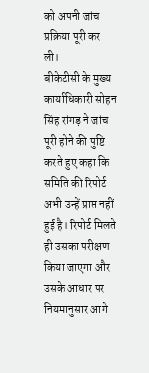को अपनी जांच प्रक्रिया पूरी कर ली।
बीकेटीसी के मुख्य कार्याधिकारी सोहन सिंह रांगड़ ने जांच पूरी होने की पुष्टि करते हुए कहा कि समिति की रिपोर्ट अभी उन्हें प्राप्त नहीं हुई है। रिपोर्ट मिलते ही उसका परीक्षण किया जाएगा और उसके आधार पर नियमानुसार आगे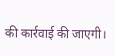की कार्रवाई की जाएगी।